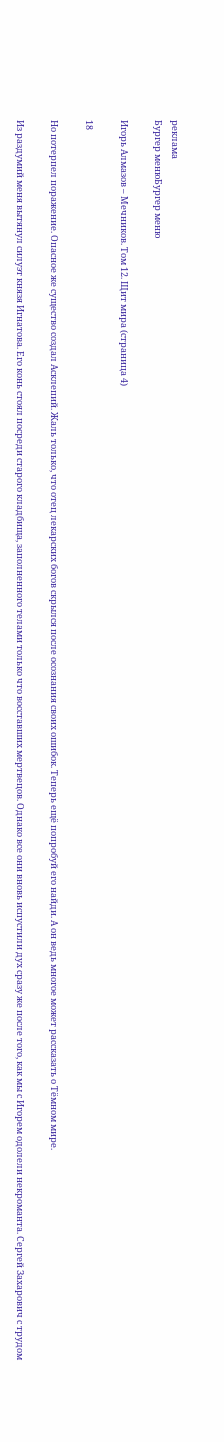реклама
Бургер менюБургер меню

Игорь Алмазов – Мечников. Том 12. Щит мира (страница 4)

18

Но потерпел поражение. Опасное же существо создал Асклепий. Жаль только, что отец лекарских богов скрылся после осознания своих ошибок. Теперь ещё попробуй его найди. А он ведь многое может рассказать о Тёмном мире.

Из раздумий меня вытянул силуэт князя Игнатова. Его конь стоял посреди старого кладбища, заполненного телами только что восставших мертвецов. Однако все они вновь испустили дух сразу же после того, как мы с Игорем одолели некроманта. Сергей Захарович с трудом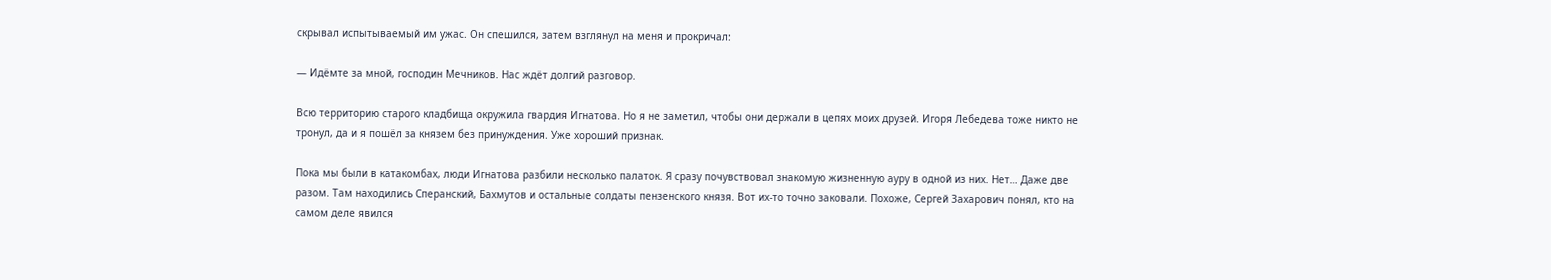скрывал испытываемый им ужас. Он спешился, затем взглянул на меня и прокричал:

— Идёмте за мной, господин Мечников. Нас ждёт долгий разговор.

Всю территорию старого кладбища окружила гвардия Игнатова. Но я не заметил, чтобы они держали в цепях моих друзей. Игоря Лебедева тоже никто не тронул, да и я пошёл за князем без принуждения. Уже хороший признак.

Пока мы были в катакомбах, люди Игнатова разбили несколько палаток. Я сразу почувствовал знакомую жизненную ауру в одной из них. Нет… Даже две разом. Там находились Сперанский, Бахмутов и остальные солдаты пензенского князя. Вот их-то точно заковали. Похоже, Сергей Захарович понял, кто на самом деле явился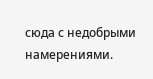сюда с недобрыми намерениями.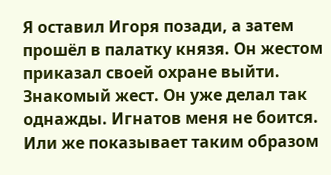Я оставил Игоря позади, а затем прошёл в палатку князя. Он жестом приказал своей охране выйти. Знакомый жест. Он уже делал так однажды. Игнатов меня не боится. Или же показывает таким образом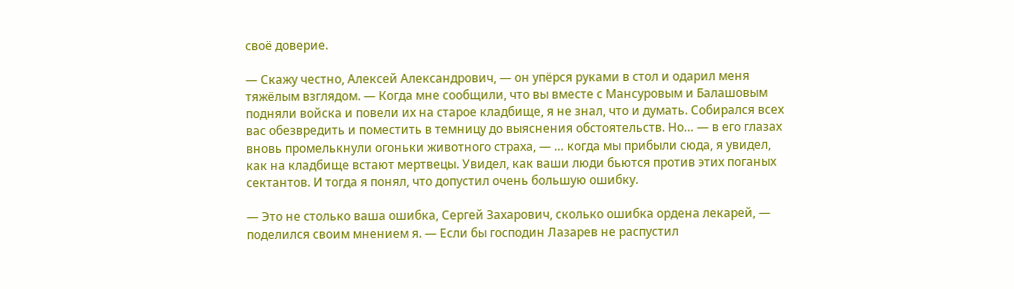своё доверие.

— Скажу честно, Алексей Александрович, — он упёрся руками в стол и одарил меня тяжёлым взглядом. — Когда мне сообщили, что вы вместе с Мансуровым и Балашовым подняли войска и повели их на старое кладбище, я не знал, что и думать. Собирался всех вас обезвредить и поместить в темницу до выяснения обстоятельств. Но… — в его глазах вновь промелькнули огоньки животного страха, — … когда мы прибыли сюда, я увидел, как на кладбище встают мертвецы. Увидел, как ваши люди бьются против этих поганых сектантов. И тогда я понял, что допустил очень большую ошибку.

— Это не столько ваша ошибка, Сергей Захарович, сколько ошибка ордена лекарей, — поделился своим мнением я. — Если бы господин Лазарев не распустил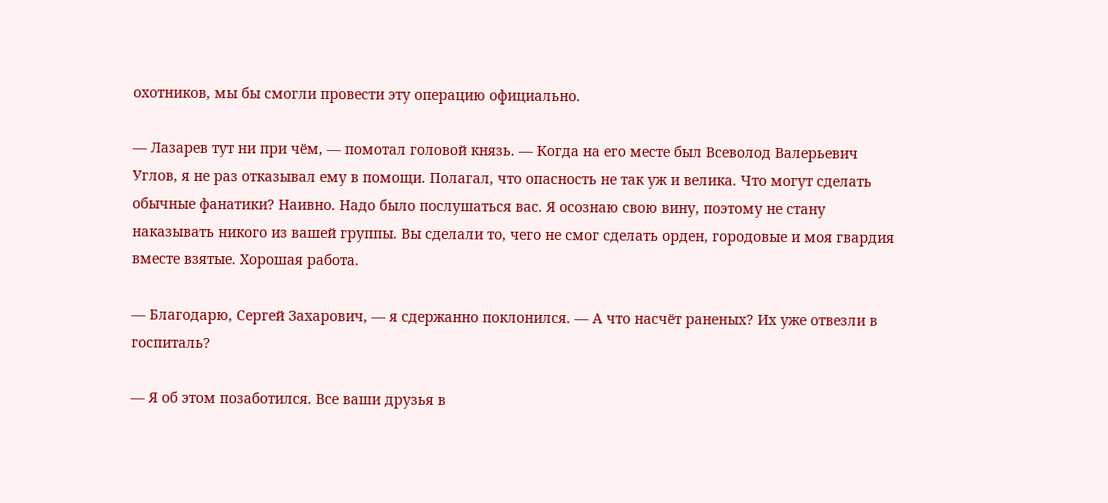охотников, мы бы смогли провести эту операцию официально.

— Лазарев тут ни при чём, — помотал головой князь. — Когда на его месте был Всеволод Валерьевич Углов, я не раз отказывал ему в помощи. Полагал, что опасность не так уж и велика. Что могут сделать обычные фанатики? Наивно. Надо было послушаться вас. Я осознаю свою вину, поэтому не стану наказывать никого из вашей группы. Вы сделали то, чего не смог сделать орден, городовые и моя гвардия вместе взятые. Хорошая работа.

— Благодарю, Сергей Захарович, — я сдержанно поклонился. — А что насчёт раненых? Их уже отвезли в госпиталь?

— Я об этом позаботился. Все ваши друзья в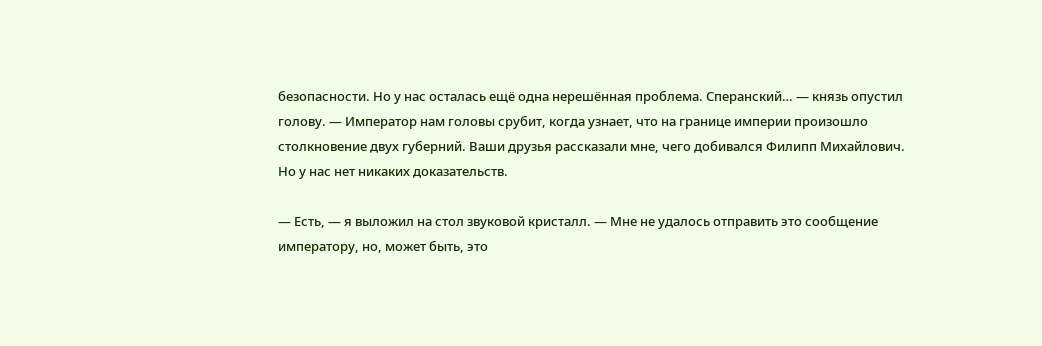безопасности. Но у нас осталась ещё одна нерешённая проблема. Сперанский… — князь опустил голову. — Император нам головы срубит, когда узнает, что на границе империи произошло столкновение двух губерний. Ваши друзья рассказали мне, чего добивался Филипп Михайлович. Но у нас нет никаких доказательств.

— Есть, — я выложил на стол звуковой кристалл. — Мне не удалось отправить это сообщение императору, но, может быть, это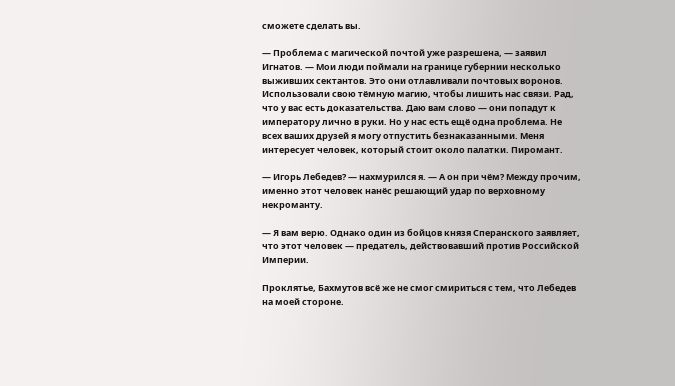сможете сделать вы.

— Проблема с магической почтой уже разрешена, — заявил Игнатов. — Мои люди поймали на границе губернии несколько выживших сектантов. Это они отлавливали почтовых воронов. Использовали свою тёмную магию, чтобы лишить нас связи. Рад, что у вас есть доказательства. Даю вам слово — они попадут к императору лично в руки. Но у нас есть ещё одна проблема. Не всех ваших друзей я могу отпустить безнаказанными. Меня интересует человек, который стоит около палатки. Пиромант.

— Игорь Лебедев? — нахмурился я. — А он при чём? Между прочим, именно этот человек нанёс решающий удар по верховному некроманту.

— Я вам верю. Однако один из бойцов князя Сперанского заявляет, что этот человек — предатель, действовавший против Российской Империи.

Проклятье, Бахмутов всё же не смог смириться с тем, что Лебедев на моей стороне.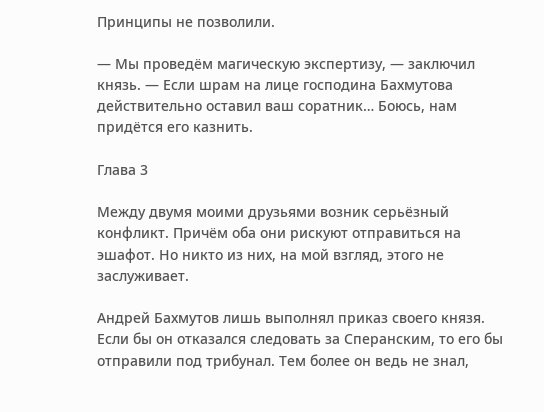Принципы не позволили.

— Мы проведём магическую экспертизу, — заключил князь. — Если шрам на лице господина Бахмутова действительно оставил ваш соратник… Боюсь, нам придётся его казнить.

Глава 3

Между двумя моими друзьями возник серьёзный конфликт. Причём оба они рискуют отправиться на эшафот. Но никто из них, на мой взгляд, этого не заслуживает.

Андрей Бахмутов лишь выполнял приказ своего князя. Если бы он отказался следовать за Сперанским, то его бы отправили под трибунал. Тем более он ведь не знал,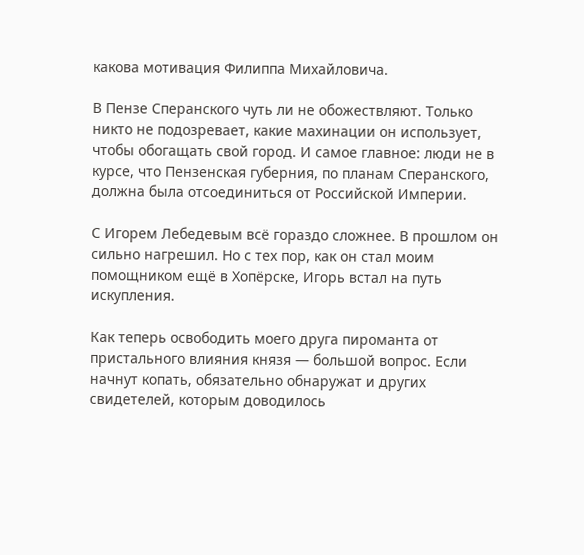какова мотивация Филиппа Михайловича.

В Пензе Сперанского чуть ли не обожествляют. Только никто не подозревает, какие махинации он использует, чтобы обогащать свой город. И самое главное: люди не в курсе, что Пензенская губерния, по планам Сперанского, должна была отсоединиться от Российской Империи.

С Игорем Лебедевым всё гораздо сложнее. В прошлом он сильно нагрешил. Но с тех пор, как он стал моим помощником ещё в Хопёрске, Игорь встал на путь искупления.

Как теперь освободить моего друга пироманта от пристального влияния князя — большой вопрос. Если начнут копать, обязательно обнаружат и других свидетелей, которым доводилось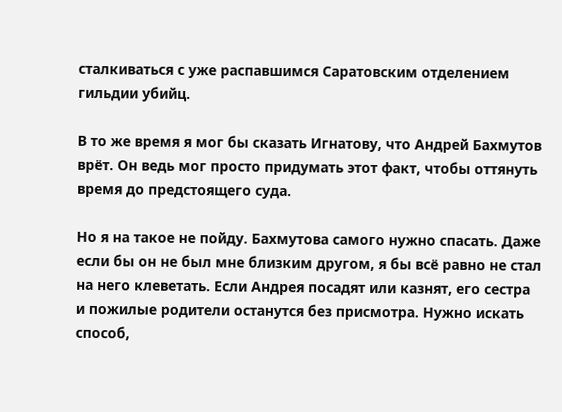сталкиваться с уже распавшимся Саратовским отделением гильдии убийц.

В то же время я мог бы сказать Игнатову, что Андрей Бахмутов врёт. Он ведь мог просто придумать этот факт, чтобы оттянуть время до предстоящего суда.

Но я на такое не пойду. Бахмутова самого нужно спасать. Даже если бы он не был мне близким другом, я бы всё равно не стал на него клеветать. Если Андрея посадят или казнят, его сестра и пожилые родители останутся без присмотра. Нужно искать способ,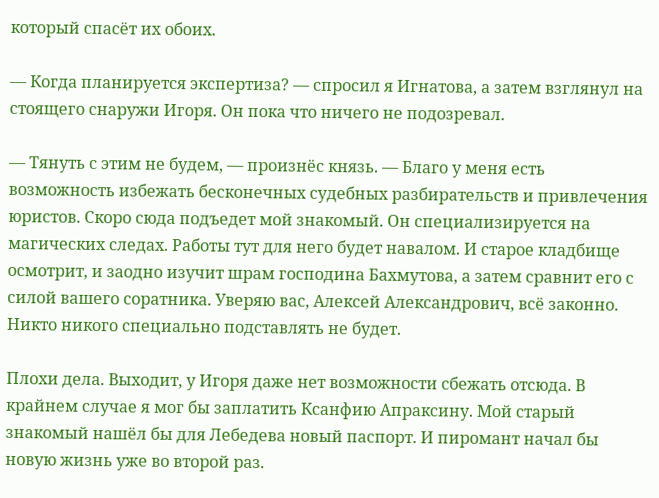который спасёт их обоих.

— Когда планируется экспертиза? — спросил я Игнатова, а затем взглянул на стоящего снаружи Игоря. Он пока что ничего не подозревал.

— Тянуть с этим не будем, — произнёс князь. — Благо у меня есть возможность избежать бесконечных судебных разбирательств и привлечения юристов. Скоро сюда подъедет мой знакомый. Он специализируется на магических следах. Работы тут для него будет навалом. И старое кладбище осмотрит, и заодно изучит шрам господина Бахмутова, а затем сравнит его с силой вашего соратника. Уверяю вас, Алексей Александрович, всё законно. Никто никого специально подставлять не будет.

Плохи дела. Выходит, у Игоря даже нет возможности сбежать отсюда. В крайнем случае я мог бы заплатить Ксанфию Апраксину. Мой старый знакомый нашёл бы для Лебедева новый паспорт. И пиромант начал бы новую жизнь уже во второй раз.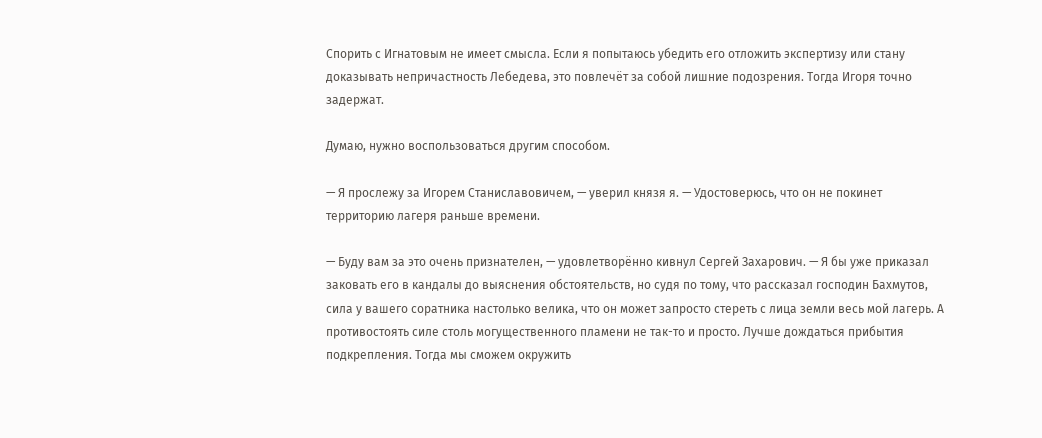Спорить с Игнатовым не имеет смысла. Если я попытаюсь убедить его отложить экспертизу или стану доказывать непричастность Лебедева, это повлечёт за собой лишние подозрения. Тогда Игоря точно задержат.

Думаю, нужно воспользоваться другим способом.

— Я прослежу за Игорем Станиславовичем, — уверил князя я. — Удостоверюсь, что он не покинет территорию лагеря раньше времени.

— Буду вам за это очень признателен, — удовлетворённо кивнул Сергей Захарович. — Я бы уже приказал заковать его в кандалы до выяснения обстоятельств, но судя по тому, что рассказал господин Бахмутов, сила у вашего соратника настолько велика, что он может запросто стереть с лица земли весь мой лагерь. А противостоять силе столь могущественного пламени не так-то и просто. Лучше дождаться прибытия подкрепления. Тогда мы сможем окружить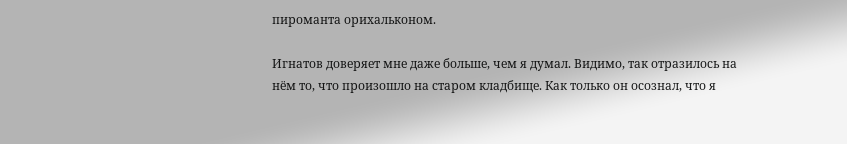пироманта орихальконом.

Игнатов доверяет мне даже больше, чем я думал. Видимо, так отразилось на нём то, что произошло на старом кладбище. Как только он осознал, что я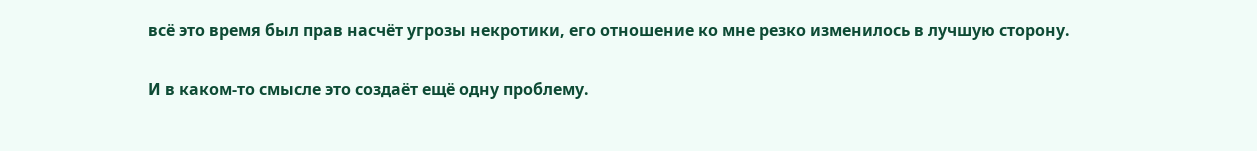всё это время был прав насчёт угрозы некротики, его отношение ко мне резко изменилось в лучшую сторону.

И в каком-то смысле это создаёт ещё одну проблему.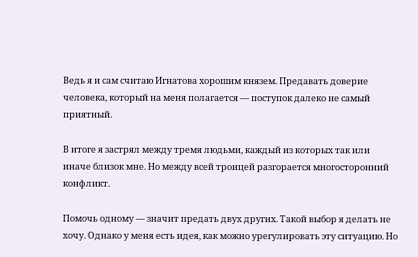Ведь я и сам считаю Игнатова хорошим князем. Предавать доверие человека, который на меня полагается — поступок далеко не самый приятный.

В итоге я застрял между тремя людьми, каждый из которых так или иначе близок мне. Но между всей троицей разгорается многосторонний конфликт.

Помочь одному — значит предать двух других. Такой выбор я делать не хочу. Однако у меня есть идея, как можно урегулировать эту ситуацию. Но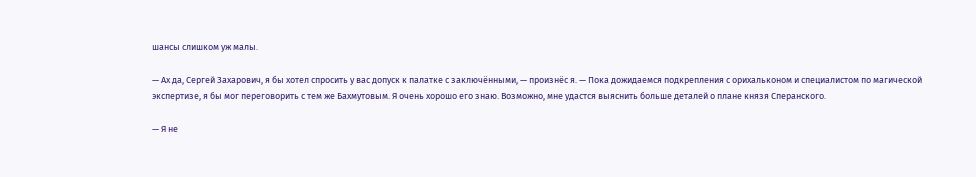шансы слишком уж малы.

— Ах да, Сергей Захарович, я бы хотел спросить у вас допуск к палатке с заключёнными, — произнёс я. — Пока дожидаемся подкрепления с орихальконом и специалистом по магической экспертизе, я бы мог переговорить с тем же Бахмутовым. Я очень хорошо его знаю. Возможно, мне удастся выяснить больше деталей о плане князя Сперанского.

— Я не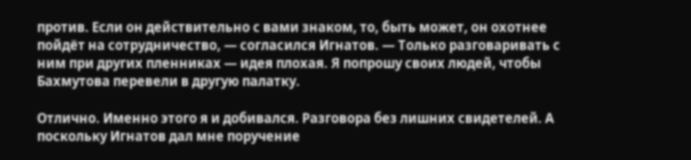против. Если он действительно с вами знаком, то, быть может, он охотнее пойдёт на сотрудничество, — согласился Игнатов. — Только разговаривать с ним при других пленниках — идея плохая. Я попрошу своих людей, чтобы Бахмутова перевели в другую палатку.

Отлично. Именно этого я и добивался. Разговора без лишних свидетелей. А поскольку Игнатов дал мне поручение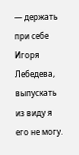— держать при себе Игоря Лебедева, выпускать из виду я его не могу.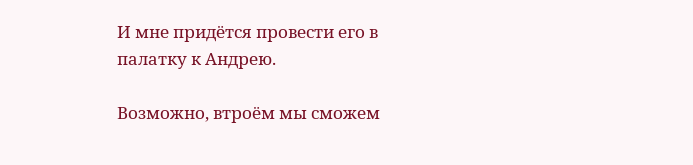И мне придётся провести его в палатку к Андрею.

Возможно, втроём мы сможем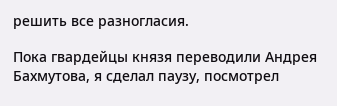решить все разногласия.

Пока гвардейцы князя переводили Андрея Бахмутова, я сделал паузу, посмотрел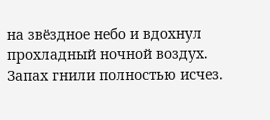на звёздное небо и вдохнул прохладный ночной воздух. Запах гнили полностью исчез.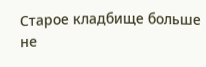Старое кладбище больше не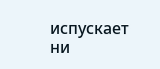испускает ни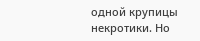одной крупицы некротики. Но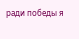ради победы я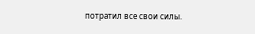потратил все свои силы.